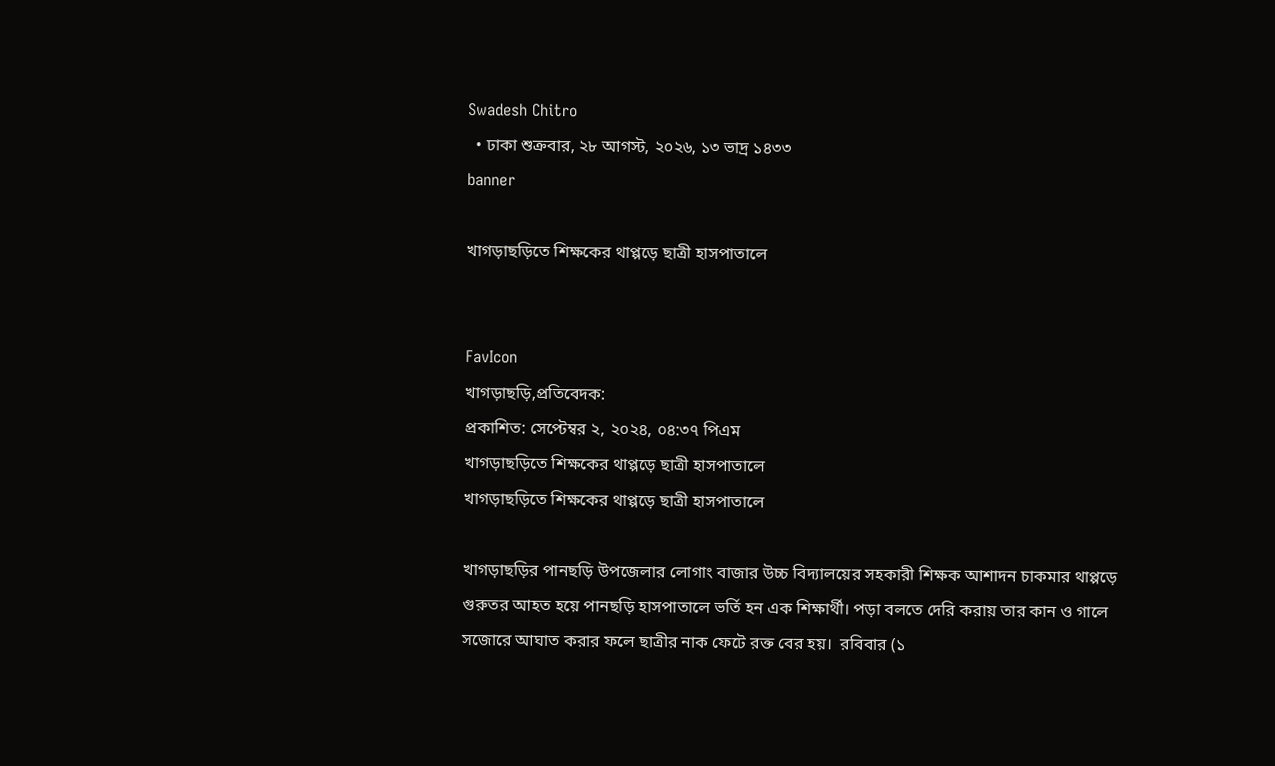Swadesh Chitro
  • ঢাকা শুক্রবার, ২৮ আগস্ট, ২০২৬, ১৩ ভাদ্র ১৪৩৩
banner

খাগড়াছড়িতে শিক্ষকের থাপ্পড়ে ছাত্রী হাসপাতালে


FavIcon
খাগড়াছড়ি,প্রতিবেদক:
প্রকাশিত: সেপ্টেম্বর ২, ২০২৪, ০৪:৩৭ পিএম
খাগড়াছড়িতে শিক্ষকের থাপ্পড়ে ছাত্রী হাসপাতালে
খাগড়াছড়িতে শিক্ষকের থাপ্পড়ে ছাত্রী হাসপাতালে

খাগড়াছড়ির পানছড়ি উপজেলার লোগাং বাজার উচ্চ বিদ্যালয়ের সহকারী শিক্ষক আশাদন চাকমার থাপ্পড়ে গুরুতর আহত হয়ে পানছড়ি হাসপাতালে ভর্তি হন এক শিক্ষার্থী। পড়া বলতে দেরি করায় তার কান ও গালে সজোরে আঘাত করার ফলে ছাত্রীর নাক ফেটে রক্ত বের হয়।  রবিবার (১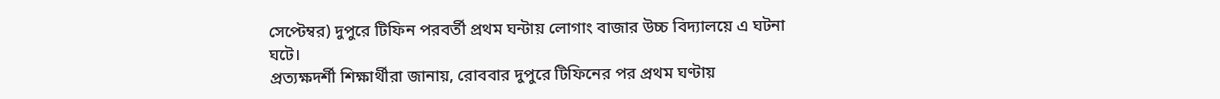সেপ্টেম্বর) দুপুরে টিফিন পরবর্তী প্রথম ঘন্টায় লোগাং বাজার উচ্চ বিদ্যালয়ে এ ঘটনা ঘটে।
প্রত্যক্ষদর্শী শিক্ষার্থীরা জানায়, রোববার দুপুরে টিফিনের পর প্রথম ঘণ্টায়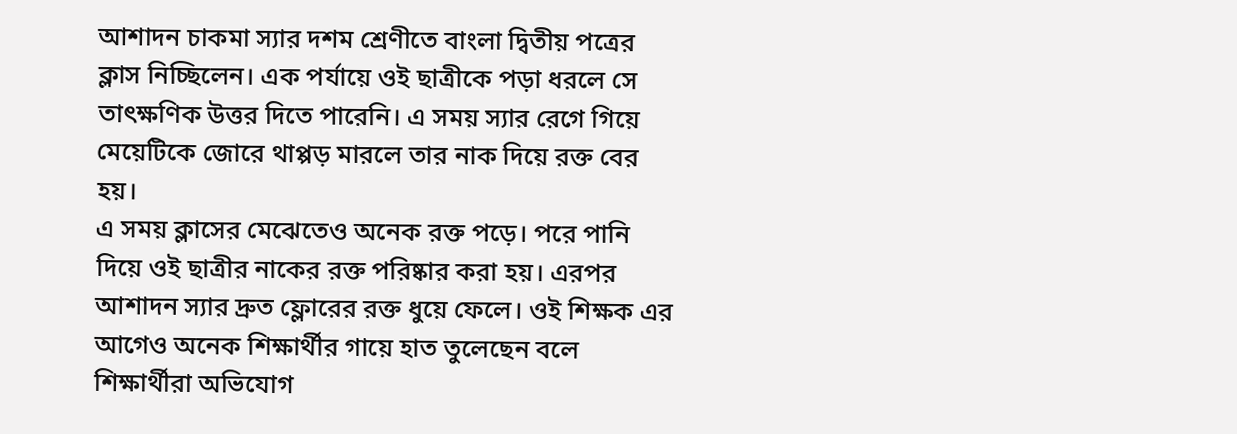আশাদন চাকমা স্যার দশম শ্রেণীতে বাংলা দ্বিতীয় পত্রের ক্লাস নিচ্ছিলেন। এক পর্যায়ে ওই ছাত্রীকে পড়া ধরলে সে তাৎক্ষণিক উত্তর দিতে পারেনি। এ সময় স্যার রেগে গিয়ে মেয়েটিকে জোরে থাপ্পড় মারলে তার নাক দিয়ে রক্ত বের হয়।
এ সময় ক্লাসের মেঝেতেও অনেক রক্ত পড়ে। পরে পানি দিয়ে ওই ছাত্রীর নাকের রক্ত পরিষ্কার করা হয়। এরপর আশাদন স্যার দ্রুত ফ্লোরের রক্ত ধুয়ে ফেলে। ওই শিক্ষক এর আগেও অনেক শিক্ষার্থীর গায়ে হাত তুলেছেন বলে শিক্ষার্থীরা অভিযোগ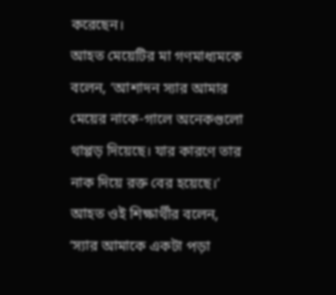করেছেন।
আহত মেয়েটির মা গণমাধ্যমকে বলেন, ‘আশাদন স্যার আমার মেয়ের নাকে-গালে অনেকগুলো থাপ্পড় দিয়েছে। যার কারণে তার নাক দিয়ে রক্ত বের হয়েছে।’
আহত ওই শিক্ষার্থীর বলেন, ‘স্যার আমাকে একটা পড়া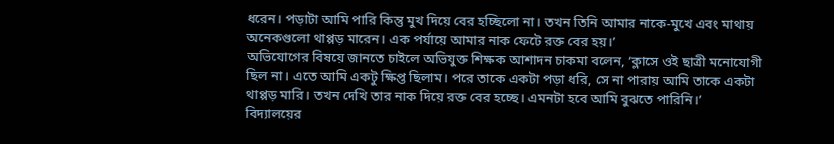ধরেন। পড়াটা আমি পারি কিন্তু মুখ দিয়ে বের হচ্ছিলো না। তখন তিনি আমার নাকে-মুখে এবং মাথায় অনেকগুলো থাপ্পড় মারেন। এক পর্যায়ে আমার নাক ফেটে রক্ত বের হয়।’
অভিযোগের বিষয়ে জানতে চাইলে অভিযুক্ত শিক্ষক আশাদন চাকমা বলেন, ‘ক্লাসে ওই ছাত্রী মনোযোগী ছিল না। এতে আমি একটু ক্ষিপ্ত ছিলাম। পরে তাকে একটা পড়া ধরি, সে না পারায় আমি তাকে একটা থাপ্পড় মারি। তখন দেখি তার নাক দিয়ে রক্ত বের হচ্ছে। এমনটা হবে আমি বুঝতে পারিনি।’
বিদ্যালয়ের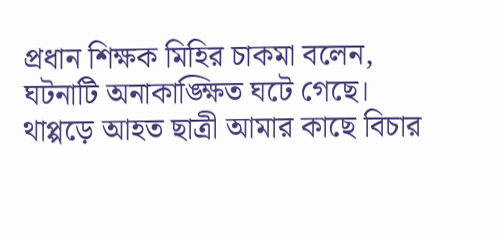প্রধান শিক্ষক মিহির চাকমা বলেন, ঘটনাটি অনাকাঙ্ক্ষিত ঘটে গেছে। থাপ্পড়ে আহত ছাত্রী আমার কাছে বিচার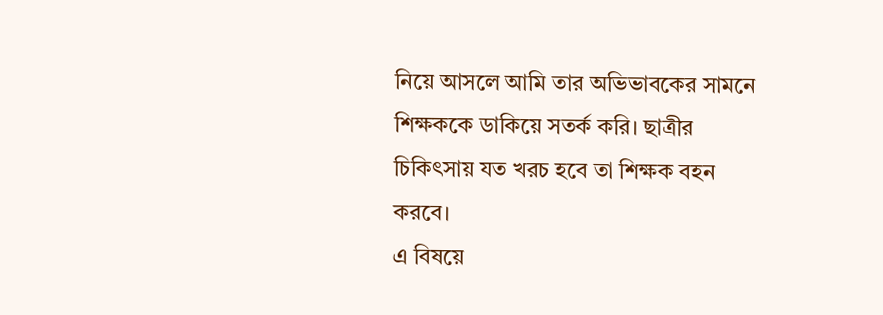নিয়ে আসলে আমি তার অভিভাবকের সামনে শিক্ষককে ডাকিয়ে সতর্ক করি। ছাত্রীর চিকিৎসায় যত খরচ হবে তা শিক্ষক বহন করবে।
এ বিষয়ে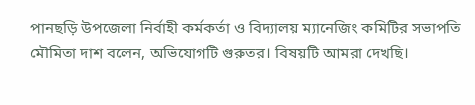পানছড়ি উপজেলা নির্বাহী কর্মকর্তা ও বিদ্যালয় ম্যানেজিং কমিটির সভাপতি মৌমিতা দাশ বলেন, অভিযোগটি গুরুতর। বিষয়টি আমরা দেখছি।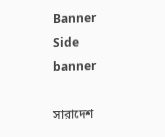Banner
Side banner

সারাদেশ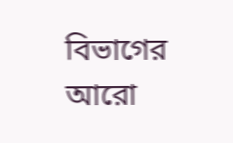বিভাগের আরো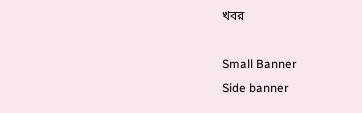খবর

Small Banner
Side banner